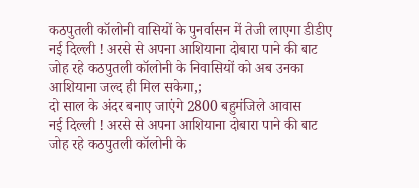कठपुतली कॉलोनी वासियों के पुनर्वासन में तेजी लाएगा डीडीए
नई दिल्ली ! अरसे से अपना आशियाना दोबारा पाने की बाट जोह रहे कठपुतली कॉलोनी के निवासियों को अब उनका आशियाना जल्द ही मिल सकेगा,;
दो साल के अंदर बनाए जाएंगे 2800 बहुमंजिले आवास
नई दिल्ली ! अरसे से अपना आशियाना दोबारा पाने की बाट जोह रहे कठपुतली कॉलोनी के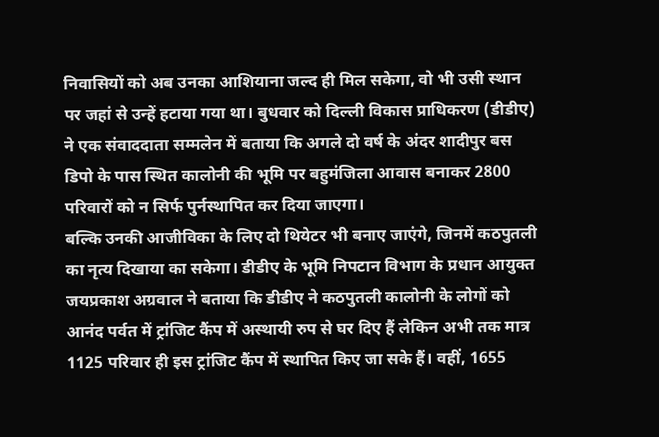निवासियों को अब उनका आशियाना जल्द ही मिल सकेगा, वो भी उसी स्थान पर जहां से उन्हें हटाया गया था। बुधवार को दिल्ली विकास प्राधिकरण (डीडीए) ने एक संवाददाता सम्मलेन में बताया कि अगले दो वर्ष के अंदर शादीपुर बस डिपो के पास स्थित कालोनी की भूमि पर बहुमंजिला आवास बनाकर 2800 परिवारों को न सिर्फ पुर्नस्थापित कर दिया जाएगा।
बल्कि उनकी आजीविका के लिए दो थियेटर भी बनाए जाएंगे, जिनमें कठपुतली का नृत्य दिखाया का सकेगा। डीडीए के भूमि निपटान विभाग के प्रधान आयुक्त जयप्रकाश अग्रवाल ने बताया कि डीडीए ने कठपुतली कालोनी के लोगों को आनंद पर्वत में ट्रांजिट कैंप में अस्थायी रुप से घर दिए हैं लेकिन अभी तक मात्र 1125 परिवार ही इस ट्रांजिट कैंप में स्थापित किए जा सके हैं। वहीं, 1655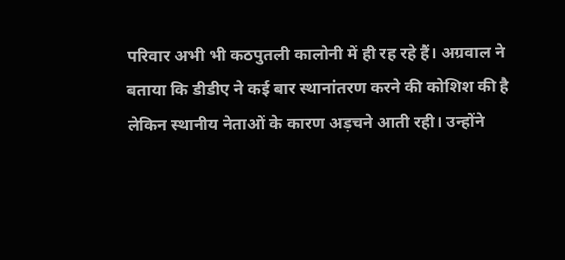परिवार अभी भी कठपुतली कालोनी में ही रह रहे हैं। अग्रवाल ने बताया कि डीडीए ने कई बार स्थानांतरण करने की कोशिश की है लेकिन स्थानीय नेताओं के कारण अड़चने आती रही। उन्होंने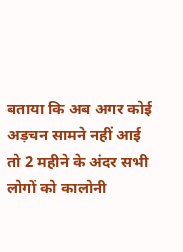बताया कि अब अगर कोई अड़चन सामने नहीं आई तो 2 महीने के अंदर सभी लोगों को कालोनी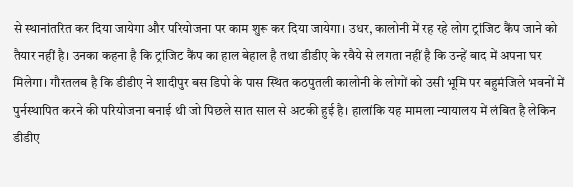से स्थानांतरित कर दिया जायेगा और परियोजना पर काम शुरू कर दिया जायेगा। उधर, कालोनी में रह रहे लोग ट्रांजिट कैंप जाने को तैयार नहीं है। उनका कहना है कि ट्रांजिट कैंप का हाल बेहाल है तथा डीडीए के रवैये से लगता नहीं है कि उन्हें बाद में अपना घर मिलेगा। गौरतलब है कि डीडीए ने शादीपुर बस डिपो के पास स्थित कठपुतली कालोनी के लोगों को उसी भूमि पर बहुमंजिले भवनों में पुर्नस्थापित करने की परियोजना बनाई थी जो पिछले सात साल से अटकी हुई है। हालांकि यह मामला न्यायालय में लंबित है लेकिन डीडीए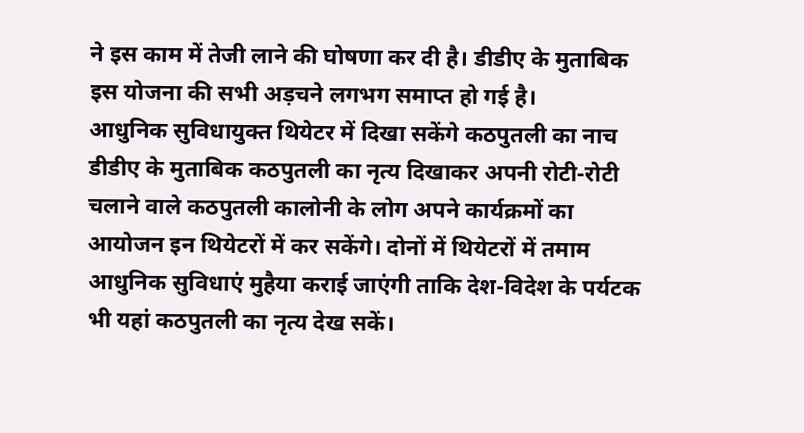ने इस काम में तेजी लाने की घोषणा कर दी है। डीडीए के मुताबिक इस योजना की सभी अड़चने लगभग समाप्त हो गई है।
आधुनिक सुविधायुक्त थियेटर में दिखा सकेंगे कठपुतली का नाच
डीडीए के मुताबिक कठपुतली का नृत्य दिखाकर अपनी रोटी-रोटी चलाने वाले कठपुतली कालोनी के लोग अपने कार्यक्रमों का आयोजन इन थियेटरों में कर सकेंगे। दोनों में थियेटरों में तमाम आधुनिक सुविधाएं मुहैया कराई जाएंगी ताकि देश-विदेश के पर्यटक भी यहां कठपुतली का नृत्य देख सकें।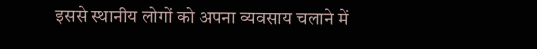इससे स्थानीय लोगों को अपना व्यवसाय चलाने में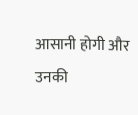आसानी होगी और उनकी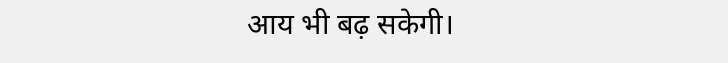आय भी बढ़ सकेगी।